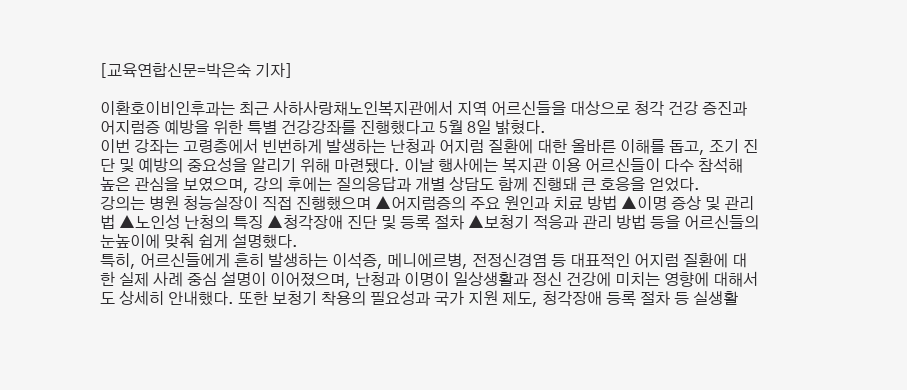[교육연합신문=박은숙 기자]

이환호이비인후과는 최근 사하사랑채노인복지관에서 지역 어르신들을 대상으로 청각 건강 증진과 어지럼증 예방을 위한 특별 건강강좌를 진행했다고 5월 8일 밝혔다.
이번 강좌는 고령층에서 빈번하게 발생하는 난청과 어지럼 질환에 대한 올바른 이해를 돕고, 조기 진단 및 예방의 중요성을 알리기 위해 마련됐다. 이날 행사에는 복지관 이용 어르신들이 다수 참석해 높은 관심을 보였으며, 강의 후에는 질의응답과 개별 상담도 함께 진행돼 큰 호응을 얻었다.
강의는 병원 청능실장이 직접 진행했으며 ▲어지럼증의 주요 원인과 치료 방법 ▲이명 증상 및 관리법 ▲노인성 난청의 특징 ▲청각장애 진단 및 등록 절차 ▲보청기 적응과 관리 방법 등을 어르신들의 눈높이에 맞춰 쉽게 설명했다.
특히, 어르신들에게 흔히 발생하는 이석증, 메니에르병, 전정신경염 등 대표적인 어지럼 질환에 대한 실제 사례 중심 설명이 이어졌으며, 난청과 이명이 일상생활과 정신 건강에 미치는 영향에 대해서도 상세히 안내했다. 또한 보청기 착용의 필요성과 국가 지원 제도, 청각장애 등록 절차 등 실생활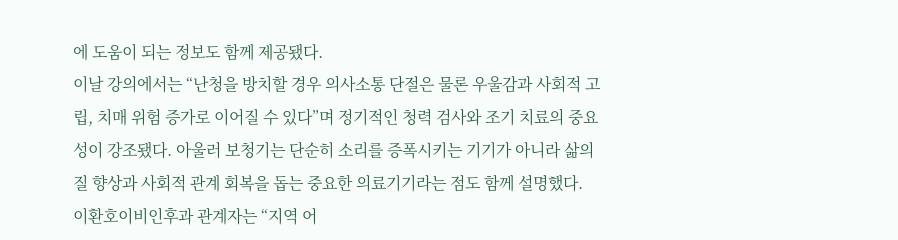에 도움이 되는 정보도 함께 제공됐다.
이날 강의에서는 “난청을 방치할 경우 의사소통 단절은 물론 우울감과 사회적 고립, 치매 위험 증가로 이어질 수 있다”며 정기적인 청력 검사와 조기 치료의 중요성이 강조됐다. 아울러 보청기는 단순히 소리를 증폭시키는 기기가 아니라 삶의 질 향상과 사회적 관계 회복을 돕는 중요한 의료기기라는 점도 함께 설명했다.
이환호이비인후과 관계자는 “지역 어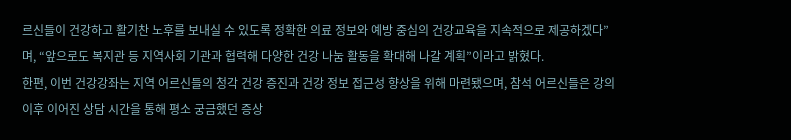르신들이 건강하고 활기찬 노후를 보내실 수 있도록 정확한 의료 정보와 예방 중심의 건강교육을 지속적으로 제공하겠다”며, “앞으로도 복지관 등 지역사회 기관과 협력해 다양한 건강 나눔 활동을 확대해 나갈 계획”이라고 밝혔다.
한편, 이번 건강강좌는 지역 어르신들의 청각 건강 증진과 건강 정보 접근성 향상을 위해 마련됐으며, 참석 어르신들은 강의 이후 이어진 상담 시간을 통해 평소 궁금했던 증상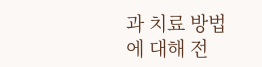과 치료 방법에 대해 전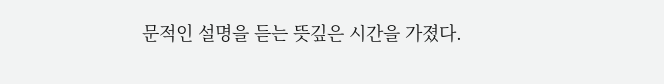문적인 설명을 듣는 뜻깊은 시간을 가졌다.